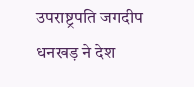उपराष्ट्रपति जगदीप धनखड़ ने देश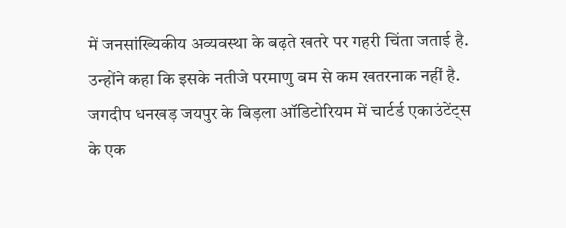में जनसांख्यिकीय अव्यवस्था के बढ़ते खतरे पर गहरी चिंता जताई है. उन्होंने कहा कि इसके नतीजे परमाणु बम से कम खतरनाक नहीं है. जगदीप धनखड़ जयपुर के बिड़ला ऑडिटोरियम में चार्टर्ड एकाउंटेंट्स के एक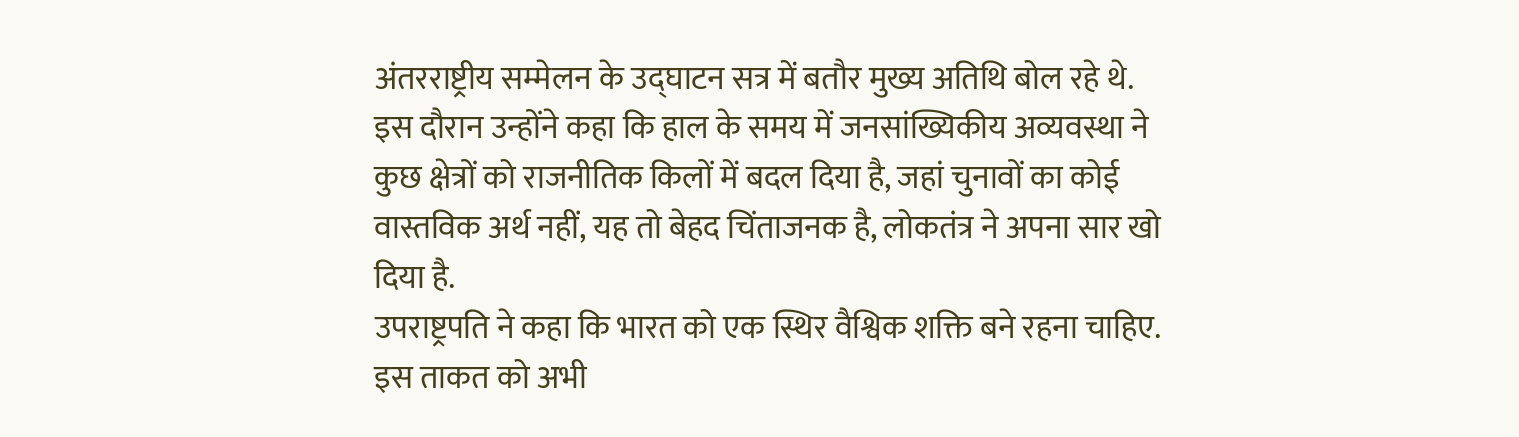अंतरराष्ट्रीय सम्मेलन के उद्घाटन सत्र में बतौर मुख्य अतिथि बोल रहे थे. इस दौरान उन्होंने कहा कि हाल के समय में जनसांख्यिकीय अव्यवस्था ने कुछ क्षेत्रों को राजनीतिक किलों में बदल दिया है, जहां चुनावों का कोई वास्तविक अर्थ नहीं, यह तो बेहद चिंताजनक है, लोकतंत्र ने अपना सार खो दिया है.
उपराष्ट्रपति ने कहा कि भारत को एक स्थिर वैश्विक शक्ति बने रहना चाहिए. इस ताकत को अभी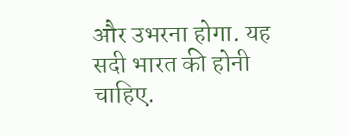और उभरना होगा. यह सदी भारत की होनी चाहिए.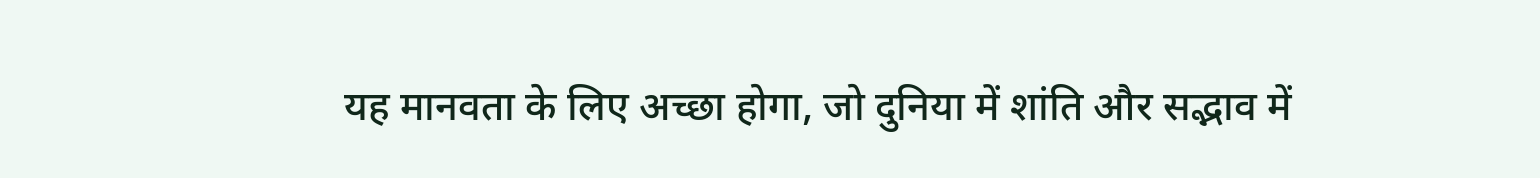यह मानवता के लिए अच्छा होगा, जो दुनिया में शांति और सद्भाव में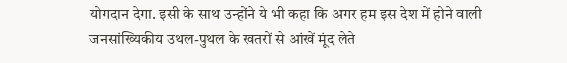योगदान देगा. इसी के साथ उन्होंने ये भी कहा कि अगर हम इस देश में होने वाली जनसांख्यिकीय उथल-पुथल के खतरों से आंखें मूंद लेते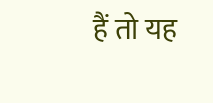हैं तो यह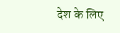देश के लिए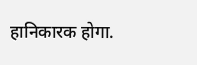हानिकारक होगा.